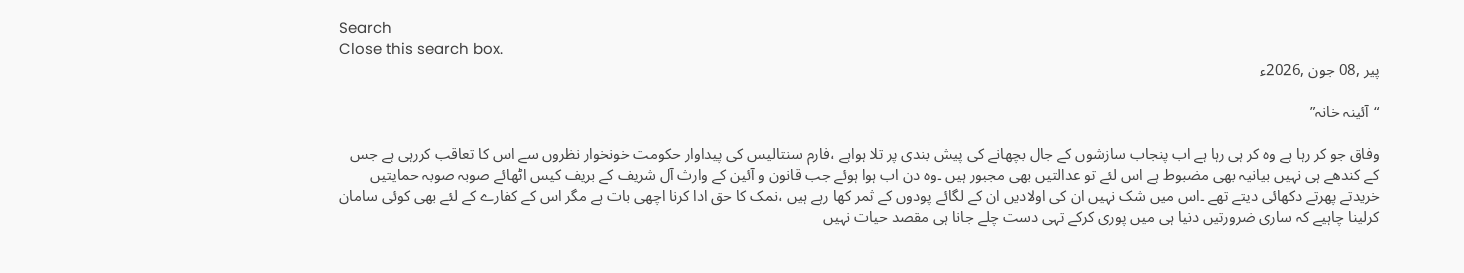Search
Close this search box.
پیر ,08 جون ,2026ء

“آئینہ خانہ”

وفاق جو کر رہا ہے وہ کر ہی رہا ہے اب پنجاب سازشوں کے جال بچھانے کی پیش بندی پر تلا ہواہے ،فارم سنتالیس کی پیداوار حکومت خونخوار نظروں سے اس کا تعاقب کررہی ہے جس کے کندھے ہی نہیں بیانیہ بھی مضبوط ہے اس لئے تو عدالتیں بھی مجبور ہیں ۔وہ دن اب ہوا ہوئے جب قانون و آئین کے وارث آل شریف کے بریف کیس اٹھائے صوبہ صوبہ حمایتیں خریدتے پھرتے دکھائی دیتے تھے ۔اس میں شک نہیں ان کی اولادیں ان کے لگائے پودوں کے ثمر کھا رہے ہیں ،نمک کا حق ادا کرنا اچھی بات ہے مگر اس کے کفارے کے لئے بھی کوئی سامان کرلینا چاہیے کہ ساری ضرورتیں دنیا ہی میں پوری کرکے تہی دست چلے جانا ہی مقصد حیات نہیں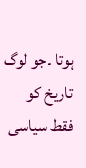ہوتا ۔جو لوگ تاریخ کو فقط سیاسی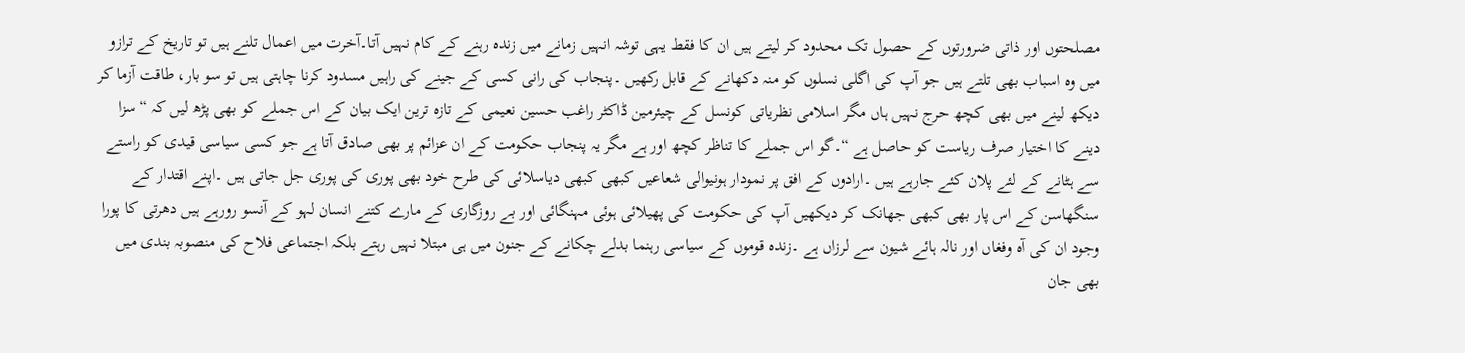مصلحتوں اور ذاتی ضرورتوں کے حصول تک محدود کر لیتے ہیں ان کا فقط یہی توشہ انہیں زمانے میں زندہ رہنے کے کام نہیں آتا۔آخرت میں اعمال تلنے ہیں تو تاریخ کے ترازو میں وہ اسباب بھی تلتے ہیں جو آپ کی اگلی نسلوں کو منہ دکھانے کے قابل رکھیں ۔پنجاب کی رانی کسی کے جینے کی راہیں مسدود کرنا چاہتی ہیں تو سو بار، طاقت آزما کر دیکھ لینے میں بھی کچھ حرج نہیں ہاں مگر اسلامی نظریاتی کونسل کے چیئرمین ڈاکٹر راغب حسین نعیمی کے تازہ ترین ایک بیان کے اس جملے کو بھی پڑھ لیں کہ “سزا دینے کا اختیار صرف ریاست کو حاصل ہے “۔گو اس جملے کا تناظر کچھ اور ہے مگر یہ پنجاب حکومت کے ان عزائم پر بھی صادق آتا ہے جو کسی سیاسی قیدی کو راستے سے ہٹانے کے لئے پلان کئے جارہے ہیں ۔ارادوں کے افق پر نمودار ہونیوالی شعاعیں کبھی کبھی دیاسلائی کی طرح خود بھی پوری کی پوری جل جاتی ہیں ۔اپنے اقتدار کے سنگھاسن کے اس پار بھی کبھی جھانک کر دیکھیں آپ کی حکومت کی پھیلائی ہوئی مہنگائی اور بے روزگاری کے مارے کتنے انسان لہو کے آنسو رورہے ہیں دھرتی کا پورا وجود ان کی آہ وفغاں اور نالہ ہائے شیون سے لرزاں ہے ۔زندہ قوموں کے سیاسی رہنما بدلے چکانے کے جنون میں ہی مبتلا نہیں رہتے بلکہ اجتماعی فلاح کی منصوبہ بندی میں بھی جان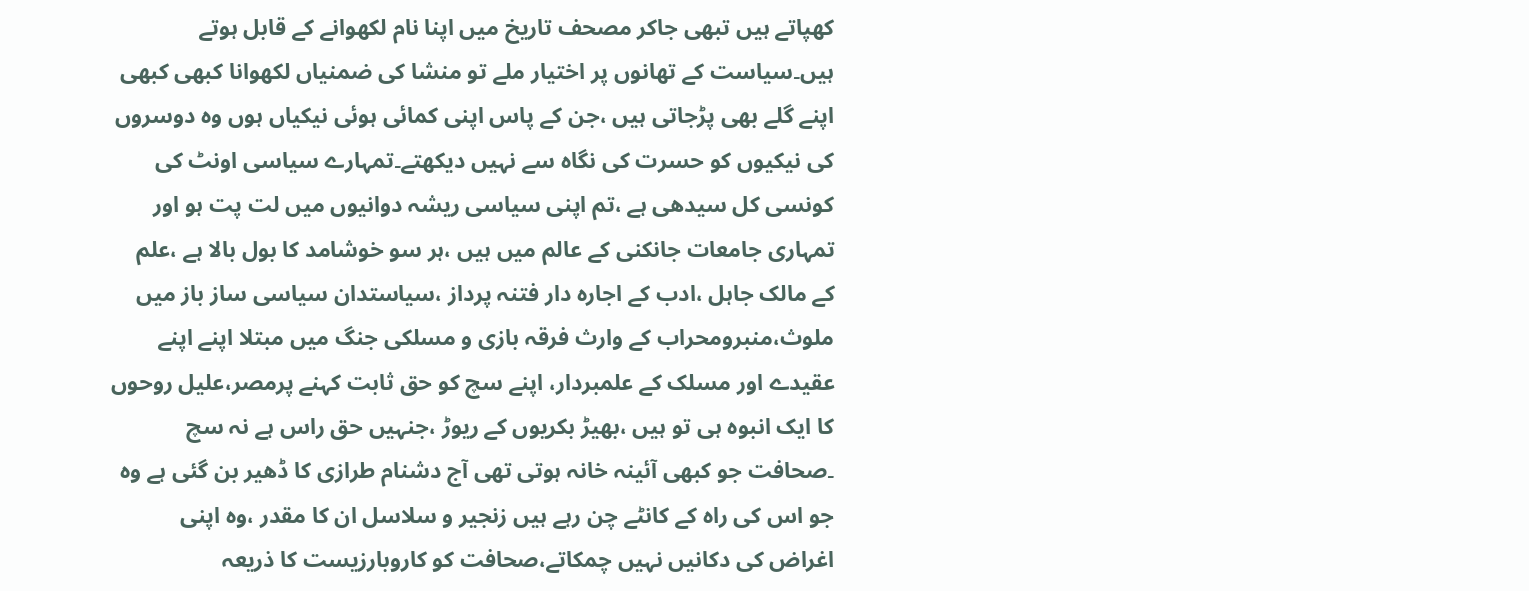کھپاتے ہیں تبھی جاکر مصحف تاریخ میں اپنا نام لکھوانے کے قابل ہوتے ہیں۔سیاست کے تھانوں پر اختیار ملے تو منشا کی ضمنیاں لکھوانا کبھی کبھی اپنے گلے بھی پڑجاتی ہیں ،جن کے پاس اپنی کمائی ہوئی نیکیاں ہوں وہ دوسروں کی نیکیوں کو حسرت کی نگاہ سے نہیں دیکھتے۔تمہارے سیاسی اونٹ کی کونسی کل سیدھی ہے ،تم اپنی سیاسی ریشہ دوانیوں میں لت پت ہو اور تمہاری جامعات جانکنی کے عالم میں ہیں ،ہر سو خوشامد کا بول بالا ہے ،علم کے مالک جاہل ،ادب کے اجارہ دار فتنہ پرداز ،سیاستدان سیاسی ساز باز میں ملوث،منبرومحراب کے وارث فرقہ بازی و مسلکی جنگ میں مبتلا اپنے اپنے عقیدے اور مسلک کے علمبردار، اپنے سچ کو حق ثابت کہنے پرمصر،علیل روحوں کا ایک انبوہ ہی تو ہیں ،بھیڑ بکریوں کے ریوڑ ،جنہیں حق راس ہے نہ سچ ۔صحافت جو کبھی آئینہ خانہ ہوتی تھی آج دشنام طرازی کا ڈھیر بن گئی ہے وہ جو اس کی راہ کے کانٹے چن رہے ہیں زنجیر و سلاسل ان کا مقدر ،وہ اپنی اغراض کی دکانیں نہیں چمکاتے،صحافت کو کاروبارزیست کا ذریعہ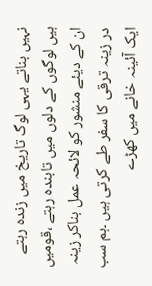نہیں بناتے یہی لوگ تاریخ میں زندہ رہتے ہیں لوگوں کے دلوں میں تابندہ رہتے ،قومیں ان کے دیئے منشور کو لائحہ عمل بناکر زینہ در زینہ ترقی کا سفر طے کرتی ہیں ۔ہم سب ایک آئینہ خانے میں کھڑے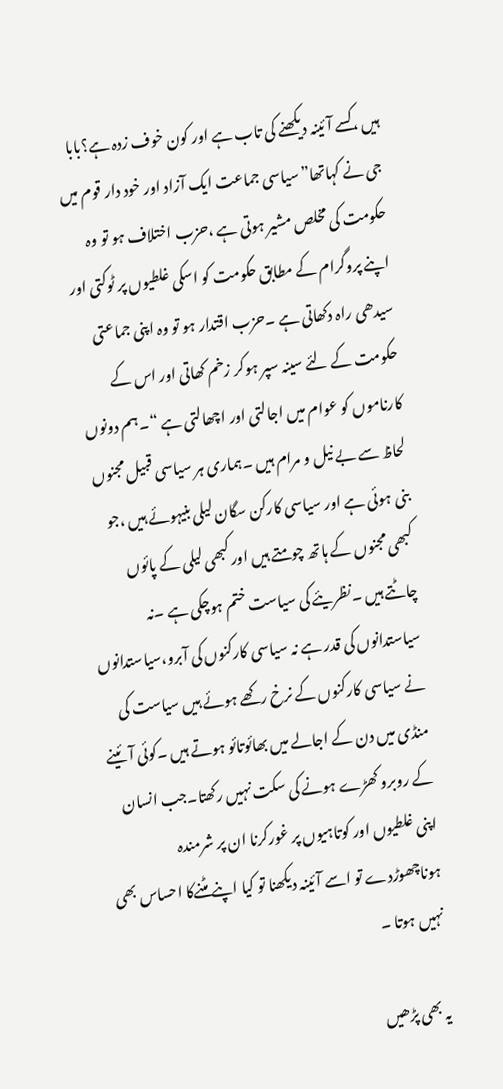ہیں ،کسے آئینہ دیکھنے کی تاب ہے اور کون خوف زدہ ہے؟بابا جی نے کہاتھا”سیاسی جماعت ایک آزاد اور خود دار قوم میں حکومت کی مخلص مشیر ہوتی ہے ،حزب اختلاف ہو تو وہ اپنے پروگرام کے مطابق حکومت کو اسکی غلطیوں پر ٹوکتی اور سیدھی راہ دکھاتی ہے ۔حزب اقتدار ہو تو وہ اپنی جماعتی حکومت کے لئے سینہ سپر ہوکر زخم کھاتی اور اس کے کارناموں کو عوام میں اجالتی اور اچھالتی ہے “۔ہم دونوں لحاظ سے بے نیل و مرام ہیں ۔ہماری ہر سیاسی قبیل مجنوں بنی ہوئی ہے اور سیاسی کارکن سگان لیلی بنیہوئے ہیں ،جو کبھی مجنوں کے ہاتھ چومتے ہیں اور کبھی لیلی کے پائوں چاٹتے ہیں ۔نظریئے کی سیاست ختم ہوچکی ہے ۔نہ سیاستدانوں کی قدر ہے نہ سیاسی کارکنوں کی آبرو،سیاستدانوں نے سیاسی کارکنوں کے نرخ رکھے ہوئے ہیں سیاست کی منڈی میں دن کے اجالے میں بھائوتائو ہوتے ہیں ۔کوئی آئینے کے روبرو کھڑے ہونے کی سکت نہیں رکھتا۔جب انسان اپنی غلطیوں اور کوتاہیوں پر غورکرنا ان پر شرمندہ ہوناچھوڑدے تو اسے آئینہ دیکھنا تو کیا اپنے مٹنےکا احساس بھی نہیں ہوتا ۔

یہ بھی پڑھیں